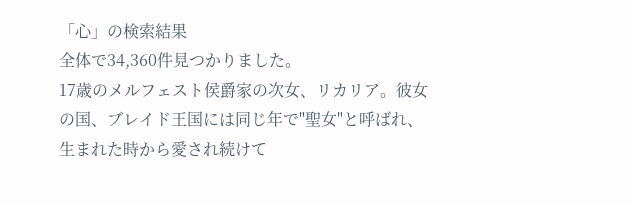「心」の検索結果
全体で34,360件見つかりました。
17歳のメルフェスト侯爵家の次女、リカリア。彼女の国、ブレイド王国には同じ年で"聖女"と呼ばれ、生まれた時から愛され続けて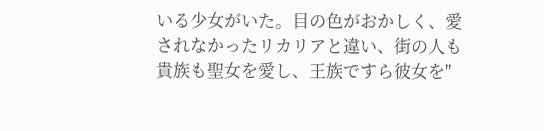いる少女がいた。目の色がおかしく、愛されなかったリカリアと違い、街の人も貴族も聖女を愛し、王族ですら彼女を"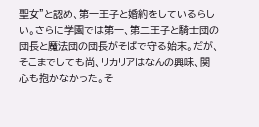聖女"と認め、第一王子と婚約をしているらしい。さらに学園では第一、第二王子と騎士団の団長と魔法団の団長がそばで守る始末。だが、そこまでしても尚、リカリアはなんの興味、関心も抱かなかった。そ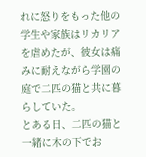れに怒りをもった他の学生や家族はリカリアを虐めたが、彼女は痛みに耐えながら学園の庭で二匹の猫と共に暮らしていた。
とある日、二匹の猫と一緒に木の下でお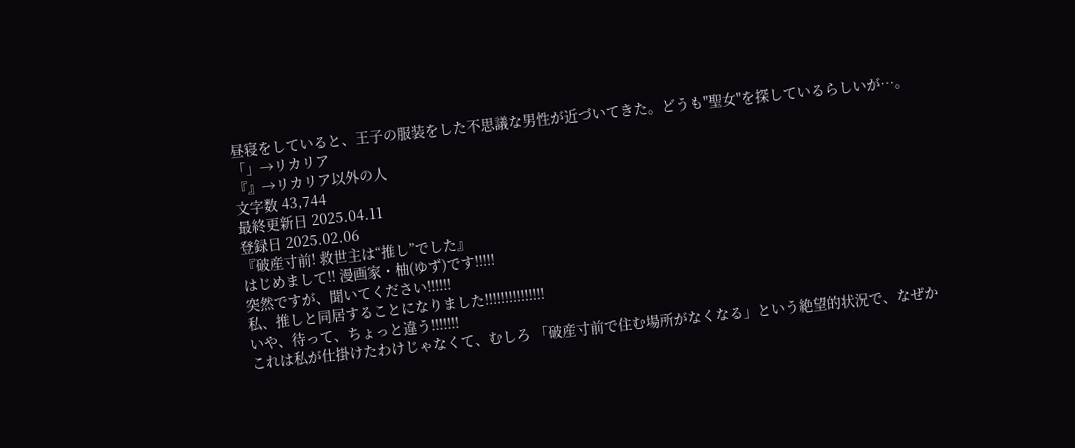昼寝をしていると、王子の服装をした不思議な男性が近づいてきた。どうも"聖女"を探しているらしいが…。
「」→リカリア
『』→リカリア以外の人
文字数 43,744
最終更新日 2025.04.11
登録日 2025.02.06
『破産寸前! 救世主は“推し”でした』
はじめまして!! 漫画家・柚(ゆず)です!!!!!
突然ですが、聞いてください!!!!!!
私、推しと同居することになりました!!!!!!!!!!!!!!!
いや、待って、ちょっと違う!!!!!!!
これは私が仕掛けたわけじゃなくて、むしろ 「破産寸前で住む場所がなくなる」という絶望的状況で、なぜか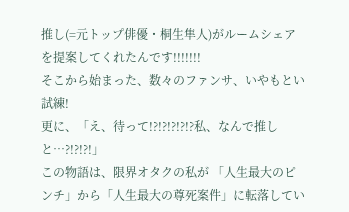推し(=元トップ俳優・桐生隼人)がルームシェアを提案してくれたんです!!!!!!!
そこから始まった、数々のファンサ、いやもとい試練!
更に、「え、待って!?!?!?!?!?私、なんで推しと…?!?!?!」
この物語は、限界オタクの私が 「人生最大のピンチ」から「人生最大の尊死案件」に転落してい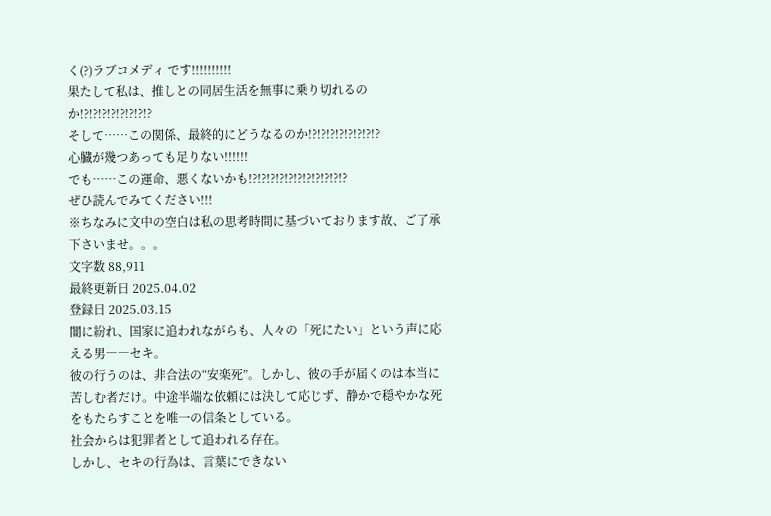く(?)ラブコメディ です!!!!!!!!!!
果たして私は、推しとの同居生活を無事に乗り切れるのか!?!?!?!?!?!?!?!?
そして……この関係、最終的にどうなるのか!?!?!?!?!?!?!?!?
心臓が幾つあっても足りない!!!!!!
でも……この運命、悪くないかも!?!?!?!?!?!?!?!?!?!?!?
ぜひ読んでみてください!!!
※ちなみに文中の空白は私の思考時間に基づいております故、ご了承下さいませ。。。
文字数 88,911
最終更新日 2025.04.02
登録日 2025.03.15
闇に紛れ、国家に追われながらも、人々の「死にたい」という声に応える男――セキ。
彼の行うのは、非合法の“安楽死”。しかし、彼の手が届くのは本当に苦しむ者だけ。中途半端な依頼には決して応じず、静かで穏やかな死をもたらすことを唯一の信条としている。
社会からは犯罪者として追われる存在。
しかし、セキの行為は、言葉にできない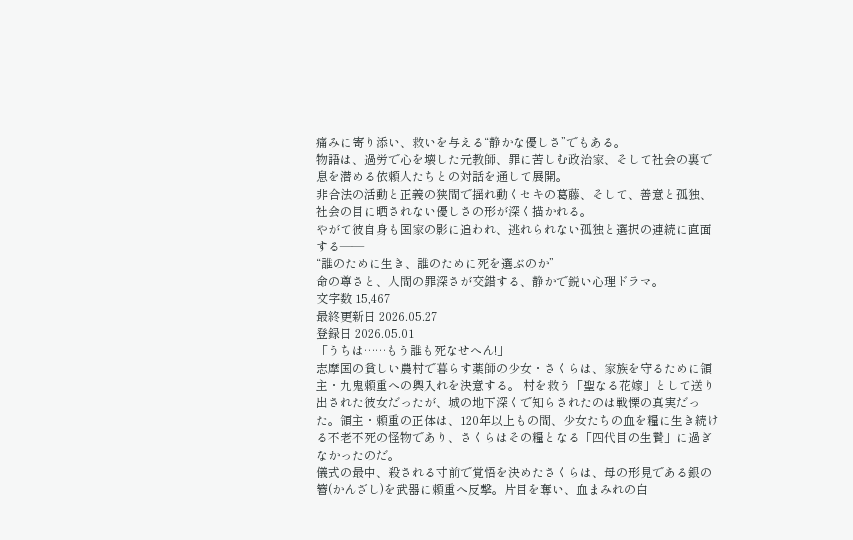痛みに寄り添い、救いを与える“静かな優しさ”でもある。
物語は、過労で心を壊した元教師、罪に苦しむ政治家、そして社会の裏で息を潜める依頼人たちとの対話を通して展開。
非合法の活動と正義の狭間で揺れ動くセキの葛藤、そして、善意と孤独、社会の目に晒されない優しさの形が深く描かれる。
やがて彼自身も国家の影に追われ、逃れられない孤独と選択の連続に直面する――
“誰のために生き、誰のために死を選ぶのか”
命の尊さと、人間の罪深さが交錯する、静かで鋭い心理ドラマ。
文字数 15,467
最終更新日 2026.05.27
登録日 2026.05.01
「うちは……もう誰も死なせへん!」
志摩国の貧しい農村で暮らす薬師の少女・さくらは、家族を守るために領主・九鬼頼重への輿入れを決意する。 村を救う「聖なる花嫁」として送り出された彼女だったが、城の地下深くで知らされたのは戦慄の真実だった。領主・頼重の正体は、120年以上もの間、少女たちの血を糧に生き続ける不老不死の怪物であり、さくらはその糧となる「四代目の生贄」に過ぎなかったのだ。
儀式の最中、殺される寸前で覚悟を決めたさくらは、母の形見である銀の簪(かんざし)を武器に頼重へ反撃。片目を奪い、血まみれの白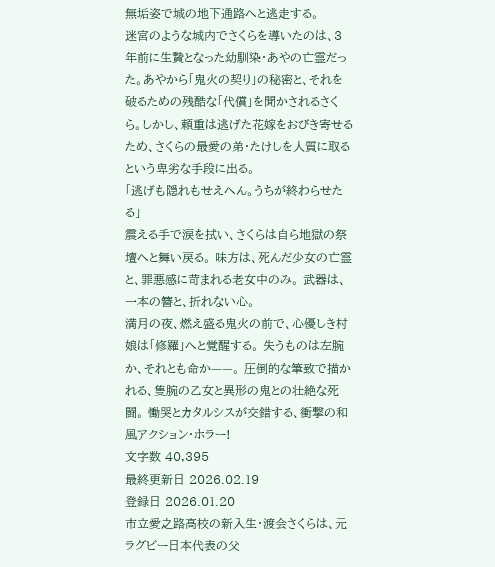無垢姿で城の地下通路へと逃走する。
迷宮のような城内でさくらを導いたのは、3年前に生贄となった幼馴染・あやの亡霊だった。あやから「鬼火の契り」の秘密と、それを破るための残酷な「代償」を聞かされるさくら。しかし、頼重は逃げた花嫁をおびき寄せるため、さくらの最愛の弟・たけしを人質に取るという卑劣な手段に出る。
「逃げも隠れもせえへん。うちが終わらせたる」
震える手で涙を拭い、さくらは自ら地獄の祭壇へと舞い戻る。 味方は、死んだ少女の亡霊と、罪悪感に苛まれる老女中のみ。 武器は、一本の簪と、折れない心。
満月の夜、燃え盛る鬼火の前で、心優しき村娘は「修羅」へと覚醒する。 失うものは左腕か、それとも命か——。 圧倒的な筆致で描かれる、隻腕の乙女と異形の鬼との壮絶な死闘。 慟哭とカタルシスが交錯する、衝撃の和風アクション・ホラー!
文字数 40,395
最終更新日 2026.02.19
登録日 2026.01.20
市立愛之路高校の新入生・渡会さくらは、元ラグビー日本代表の父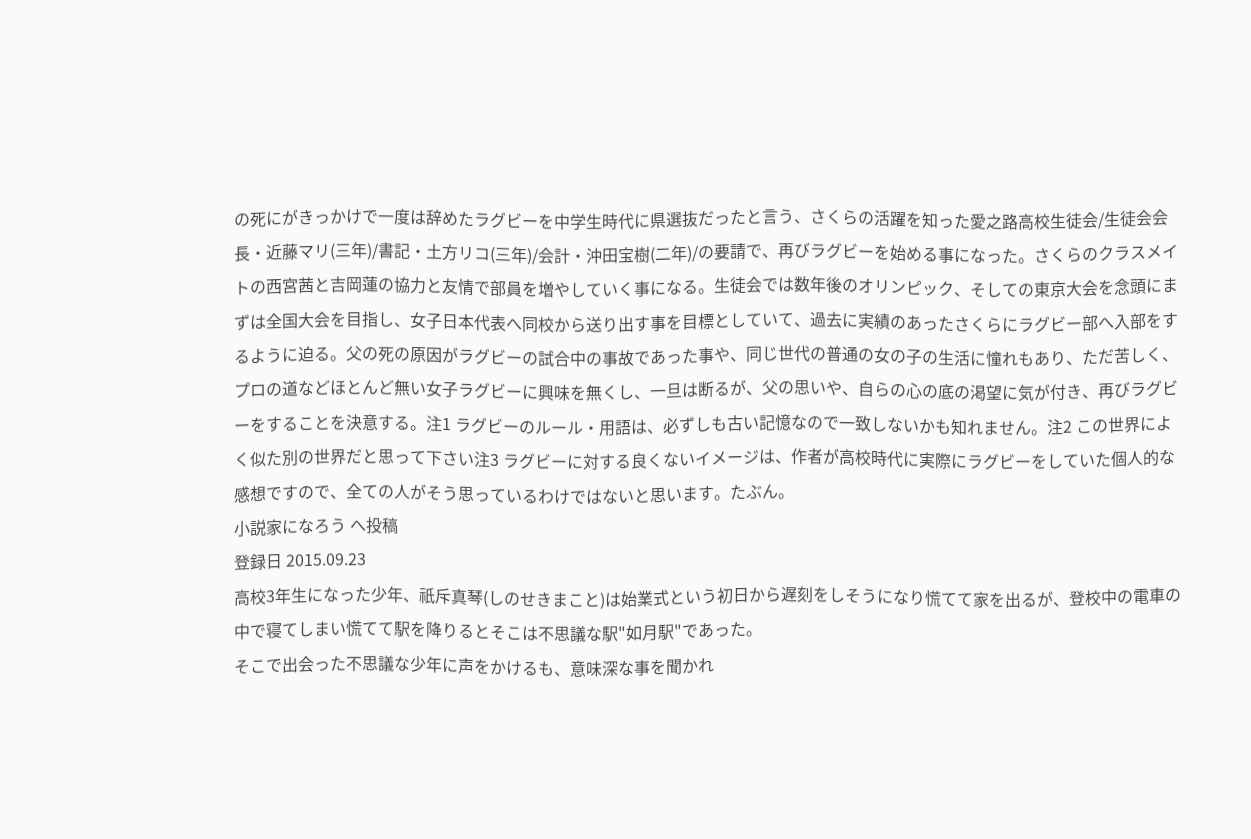の死にがきっかけで一度は辞めたラグビーを中学生時代に県選抜だったと言う、さくらの活躍を知った愛之路高校生徒会/生徒会会長・近藤マリ(三年)/書記・土方リコ(三年)/会計・沖田宝樹(二年)/の要請で、再びラグビーを始める事になった。さくらのクラスメイトの西宮茜と吉岡蓮の協力と友情で部員を増やしていく事になる。生徒会では数年後のオリンピック、そしての東京大会を念頭にまずは全国大会を目指し、女子日本代表へ同校から送り出す事を目標としていて、過去に実績のあったさくらにラグビー部へ入部をするように迫る。父の死の原因がラグビーの試合中の事故であった事や、同じ世代の普通の女の子の生活に憧れもあり、ただ苦しく、プロの道などほとんど無い女子ラグビーに興味を無くし、一旦は断るが、父の思いや、自らの心の底の渇望に気が付き、再びラグビーをすることを決意する。注1 ラグビーのルール・用語は、必ずしも古い記憶なので一致しないかも知れません。注2 この世界によく似た別の世界だと思って下さい注3 ラグビーに対する良くないイメージは、作者が高校時代に実際にラグビーをしていた個人的な感想ですので、全ての人がそう思っているわけではないと思います。たぶん。
小説家になろう へ投稿
登録日 2015.09.23
高校3年生になった少年、祇斥真琴(しのせきまこと)は始業式という初日から遅刻をしそうになり慌てて家を出るが、登校中の電車の中で寝てしまい慌てて駅を降りるとそこは不思議な駅"如月駅"であった。
そこで出会った不思議な少年に声をかけるも、意味深な事を聞かれ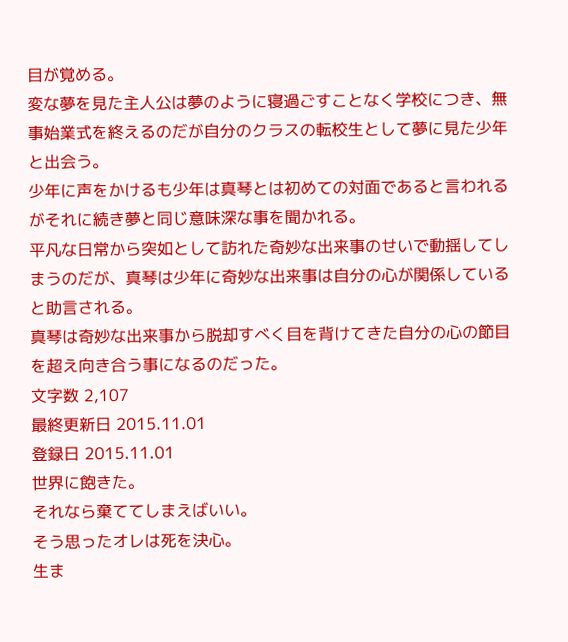目が覚める。
変な夢を見た主人公は夢のように寝過ごすことなく学校につき、無事始業式を終えるのだが自分のクラスの転校生として夢に見た少年と出会う。
少年に声をかけるも少年は真琴とは初めての対面であると言われるがそれに続き夢と同じ意味深な事を聞かれる。
平凡な日常から突如として訪れた奇妙な出来事のせいで動揺してしまうのだが、真琴は少年に奇妙な出来事は自分の心が関係していると助言される。
真琴は奇妙な出来事から脱却すべく目を背けてきた自分の心の節目を超え向き合う事になるのだった。
文字数 2,107
最終更新日 2015.11.01
登録日 2015.11.01
世界に飽きた。
それなら棄ててしまえばいい。
そう思ったオレは死を決心。
生ま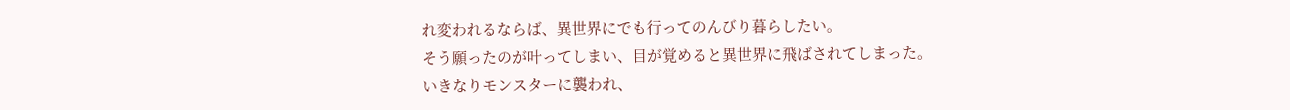れ変われるならば、異世界にでも行ってのんびり暮らしたい。
そう願ったのが叶ってしまい、目が覚めると異世界に飛ばされてしまった。
いきなりモンスターに襲われ、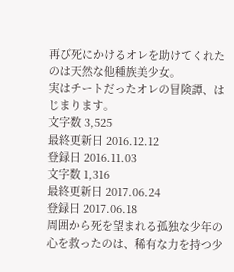再び死にかけるオレを助けてくれたのは天然な他種族美少女。
実はチートだったオレの冒険譚、はじまります。
文字数 3,525
最終更新日 2016.12.12
登録日 2016.11.03
文字数 1,316
最終更新日 2017.06.24
登録日 2017.06.18
周囲から死を望まれる孤独な少年の心を救ったのは、稀有な力を持つ少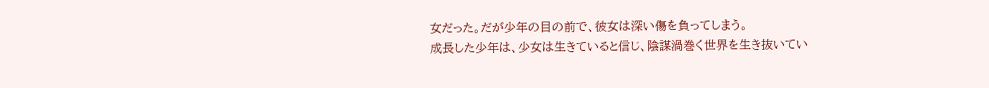女だった。だが少年の目の前で、彼女は深い傷を負ってしまう。
成長した少年は、少女は生きていると信じ、陰謀渦巻く世界を生き抜いてい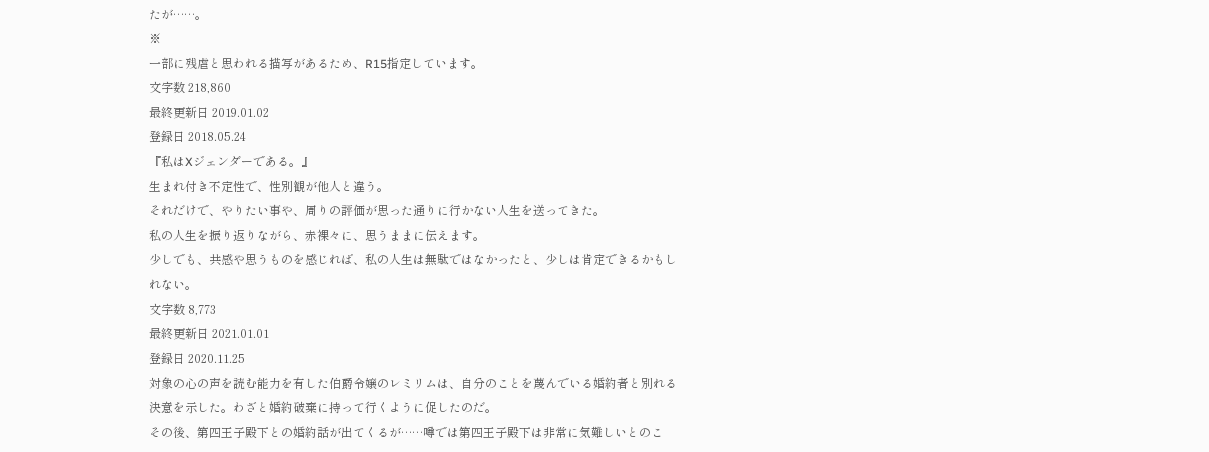たが……。
※
一部に残虐と思われる描写があるため、R15指定しています。
文字数 218,860
最終更新日 2019.01.02
登録日 2018.05.24
『私はXジェンダーである。』
生まれ付き不定性で、性別観が他人と違う。
それだけで、やりたい事や、周りの評価が思った通りに行かない人生を送ってきた。
私の人生を振り返りながら、赤裸々に、思うままに伝えます。
少しでも、共感や思うものを感じれば、私の人生は無駄ではなかったと、少しは肯定できるかもしれない。
文字数 8,773
最終更新日 2021.01.01
登録日 2020.11.25
対象の心の声を読む能力を有した伯爵令嬢のレミリムは、自分のことを蔑んでいる婚約者と別れる決意を示した。わざと婚約破棄に持って行くように促したのだ。
その後、第四王子殿下との婚約話が出てくるが……噂では第四王子殿下は非常に気難しいとのこ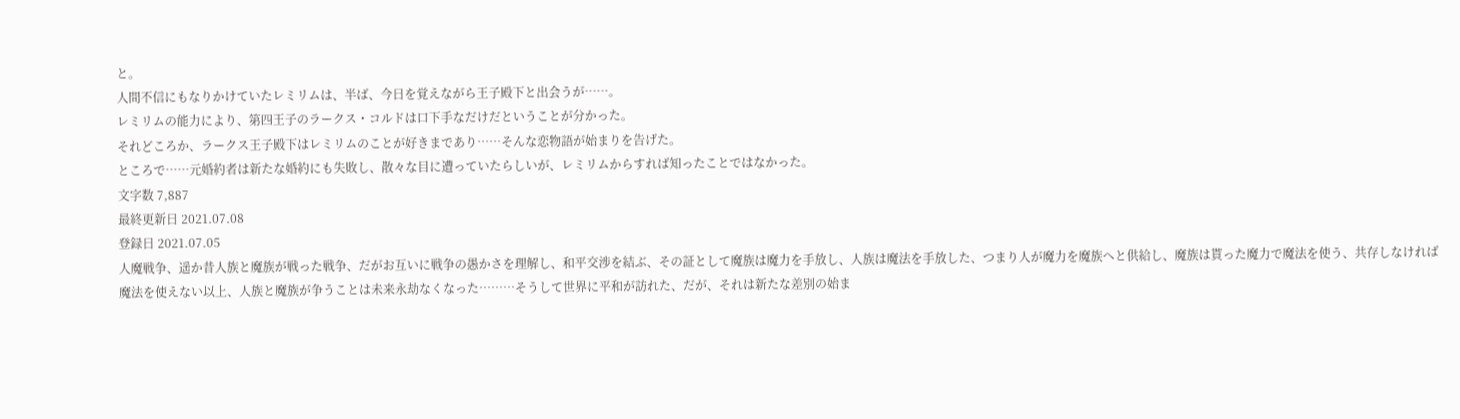と。
人間不信にもなりかけていたレミリムは、半ば、今日を覚えながら王子殿下と出会うが……。
レミリムの能力により、第四王子のラークス・コルドは口下手なだけだということが分かった。
それどころか、ラークス王子殿下はレミリムのことが好きまであり……そんな恋物語が始まりを告げた。
ところで……元婚約者は新たな婚約にも失敗し、散々な目に遭っていたらしいが、レミリムからすれば知ったことではなかった。
文字数 7,887
最終更新日 2021.07.08
登録日 2021.07.05
人魔戦争、遥か昔人族と魔族が戦った戦争、だがお互いに戦争の愚かさを理解し、和平交渉を結ぶ、その証として魔族は魔力を手放し、人族は魔法を手放した、つまり人が魔力を魔族へと供給し、魔族は貰った魔力で魔法を使う、共存しなければ魔法を使えない以上、人族と魔族が争うことは未来永劫なくなった………そうして世界に平和が訪れた、だが、それは新たな差別の始ま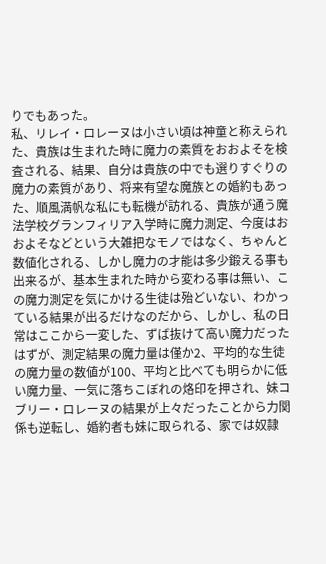りでもあった。
私、リレイ・ロレーヌは小さい頃は神童と称えられた、貴族は生まれた時に魔力の素質をおおよそを検査される、結果、自分は貴族の中でも選りすぐりの魔力の素質があり、将来有望な魔族との婚約もあった、順風満帆な私にも転機が訪れる、貴族が通う魔法学校グランフィリア入学時に魔力測定、今度はおおよそなどという大雑把なモノではなく、ちゃんと数値化される、しかし魔力の才能は多少鍛える事も出来るが、基本生まれた時から変わる事は無い、この魔力測定を気にかける生徒は殆どいない、わかっている結果が出るだけなのだから、しかし、私の日常はここから一変した、ずば抜けて高い魔力だったはずが、測定結果の魔力量は僅か2、平均的な生徒の魔力量の数値が100、平均と比べても明らかに低い魔力量、一気に落ちこぼれの烙印を押され、妹コブリー・ロレーヌの結果が上々だったことから力関係も逆転し、婚約者も妹に取られる、家では奴隷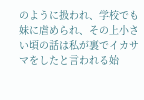のように扱われ、学校でも妹に虐められ、その上小さい頃の話は私が裏でイカサマをしたと言われる始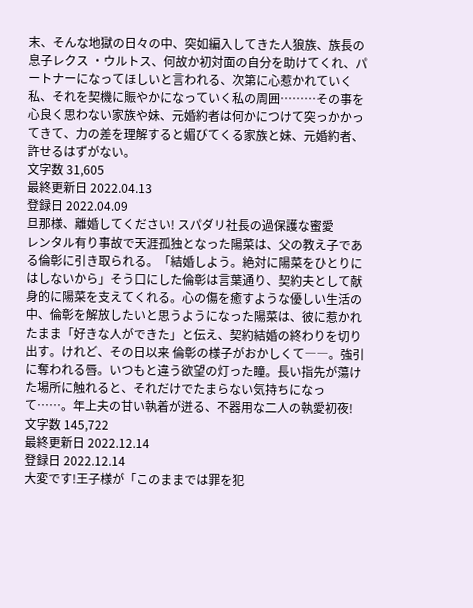末、そんな地獄の日々の中、突如編入してきた人狼族、族長の息子レクス ・ウルトス、何故か初対面の自分を助けてくれ、パートナーになってほしいと言われる、次第に心惹かれていく私、それを契機に賑やかになっていく私の周囲………その事を心良く思わない家族や妹、元婚約者は何かにつけて突っかかってきて、力の差を理解すると媚びてくる家族と妹、元婚約者、許せるはずがない。
文字数 31,605
最終更新日 2022.04.13
登録日 2022.04.09
旦那様、離婚してください! スパダリ社長の過保護な蜜愛
レンタル有り事故で天涯孤独となった陽菜は、父の教え子である倫彰に引き取られる。「結婚しよう。絶対に陽菜をひとりにはしないから」そう口にした倫彰は言葉通り、契約夫として献身的に陽菜を支えてくれる。心の傷を癒すような優しい生活の中、倫彰を解放したいと思うようになった陽菜は、彼に惹かれたまま「好きな人ができた」と伝え、契約結婚の終わりを切り出す。けれど、その日以来 倫彰の様子がおかしくて――。強引に奪われる唇。いつもと違う欲望の灯った瞳。長い指先が蕩けた場所に触れると、それだけでたまらない気持ちになって……。年上夫の甘い執着が迸る、不器用な二人の執愛初夜!
文字数 145,722
最終更新日 2022.12.14
登録日 2022.12.14
大変です!王子様が「このままでは罪を犯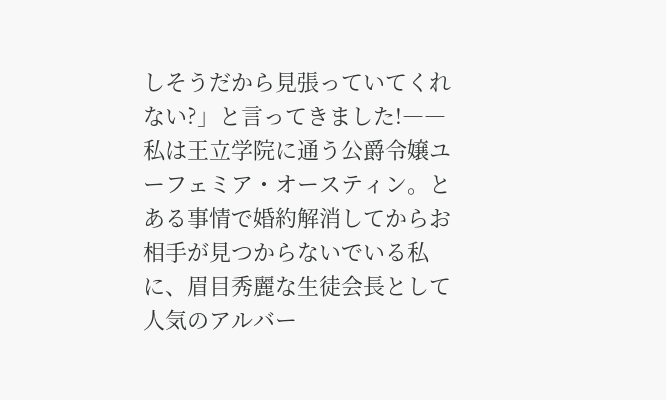しそうだから見張っていてくれない?」と言ってきました!――
私は王立学院に通う公爵令嬢ユーフェミア・オースティン。とある事情で婚約解消してからお相手が見つからないでいる私に、眉目秀麗な生徒会長として人気のアルバー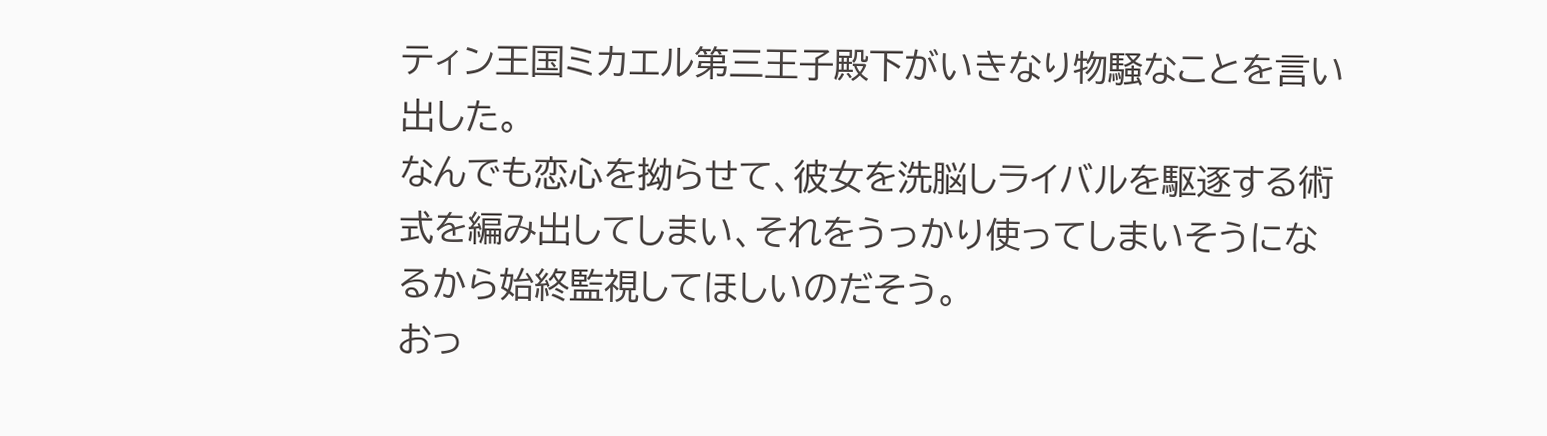ティン王国ミカエル第三王子殿下がいきなり物騒なことを言い出した。
なんでも恋心を拗らせて、彼女を洗脳しライバルを駆逐する術式を編み出してしまい、それをうっかり使ってしまいそうになるから始終監視してほしいのだそう。
おっ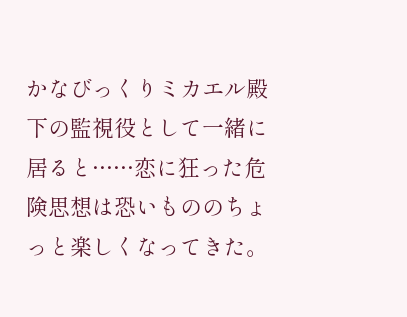かなびっくりミカエル殿下の監視役として一緒に居ると······恋に狂った危険思想は恐いもののちょっと楽しくなってきた。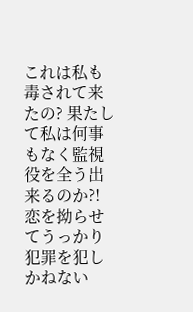これは私も毒されて来たの? 果たして私は何事もなく監視役を全う出来るのか?!
恋を拗らせてうっかり犯罪を犯しかねない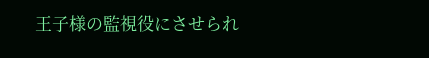王子様の監視役にさせられ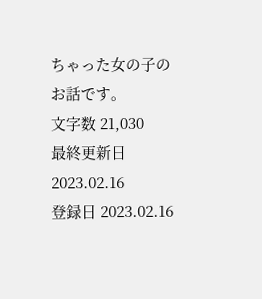ちゃった女の子のお話です。
文字数 21,030
最終更新日 2023.02.16
登録日 2023.02.16